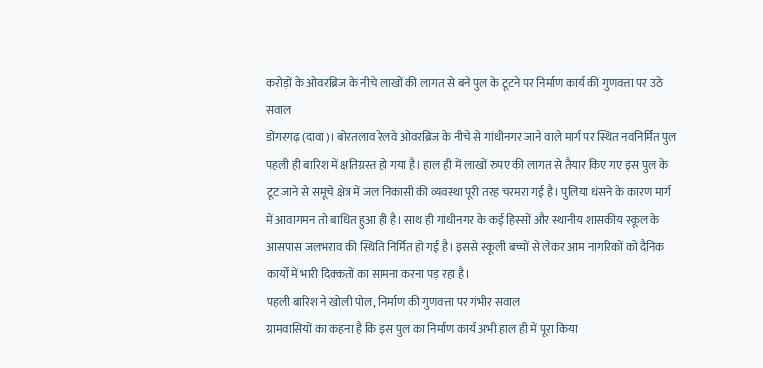करोड़ों के ओवरब्रिज के नीचे लाखों की लागत से बने पुल के टूटने पर निर्माण कार्य की गुणवत्ता पर उठे सवाल
डोंगरगढ़ (दावा)। बोरतलाव रेलवे ओवरब्रिज के नीचे से गांधीनगर जाने वाले मार्ग पर स्थित नवनिर्मित पुल पहली ही बारिश में क्षतिग्रस्त हो गया है। हाल ही में लाखों रुपए की लागत से तैयार किए गए इस पुल के टूट जाने से समूचे क्षेत्र में जल निकासी की व्यवस्था पूरी तरह चरमरा गई है। पुलिया धंसने के कारण मार्ग में आवागमन तो बाधित हुआ ही है। साथ ही गांधीनगर के कई हिस्सों और स्थानीय शासकीय स्कूल के आसपास जलभराव की स्थिति निर्मित हो गई है। इससे स्कूली बच्चों से लेकर आम नागरिकों को दैनिक कार्यों में भारी दिक्कतों का सामना करना पड़ रहा है।
पहली बारिश ने खोली पोल, निर्माण की गुणवत्ता पर गंभीर सवाल
ग्रामवासियों का कहना है कि इस पुल का निर्माण कार्य अभी हाल ही में पूरा किया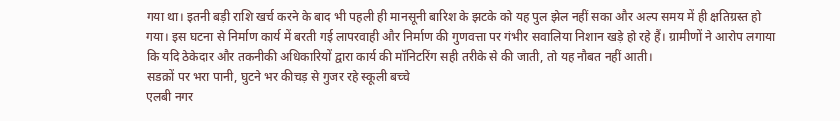गया था। इतनी बड़ी राशि खर्च करने के बाद भी पहली ही मानसूनी बारिश के झटके को यह पुल झेल नहीं सका और अल्प समय में ही क्षतिग्रस्त हो गया। इस घटना से निर्माण कार्य में बरती गई लापरवाही और निर्माण की गुणवत्ता पर गंभीर सवालिया निशान खड़े हो रहे हैं। ग्रामीणों ने आरोप लगाया कि यदि ठेकेदार और तकनीकी अधिकारियों द्वारा कार्य की मॉनिटरिंग सही तरीके से की जाती, तो यह नौबत नहीं आती।
सडक़ों पर भरा पानी, घुटने भर कीचड़ से गुजर रहे स्कूली बच्चे
एलबी नगर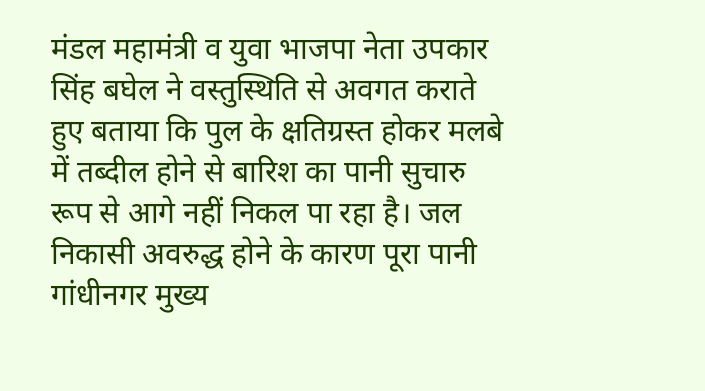मंडल महामंत्री व युवा भाजपा नेता उपकार सिंह बघेल ने वस्तुस्थिति से अवगत कराते हुए बताया कि पुल के क्षतिग्रस्त होकर मलबे में तब्दील होने से बारिश का पानी सुचारु रूप से आगे नहीं निकल पा रहा है। जल निकासी अवरुद्ध होने के कारण पूरा पानी गांधीनगर मुख्य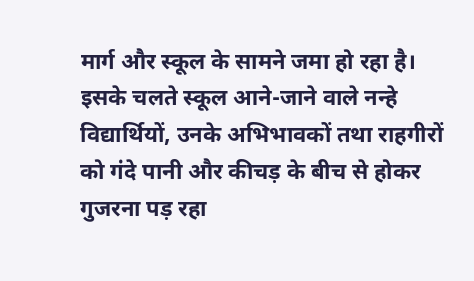मार्ग और स्कूल के सामने जमा हो रहा है। इसके चलते स्कूल आने-जाने वाले नन्हे विद्यार्थियों, उनके अभिभावकों तथा राहगीरों को गंदे पानी और कीचड़ के बीच से होकर गुजरना पड़ रहा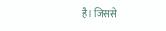है। जिससे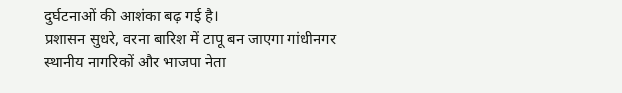दुर्घटनाओं की आशंका बढ़ गई है।
प्रशासन सुधरे, वरना बारिश में टापू बन जाएगा गांधीनगर
स्थानीय नागरिकों और भाजपा नेता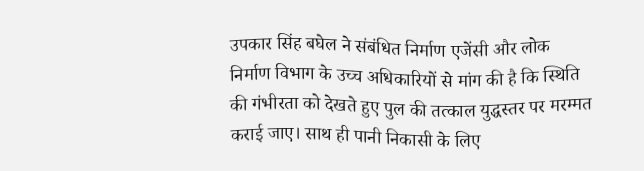उपकार सिंह बघेल ने संबंधित निर्माण एजेंसी और लोक निर्माण विभाग के उच्च अधिकारियों से मांग की है कि स्थिति की गंभीरता को देखते हुए पुल की तत्काल युद्धस्तर पर मरम्मत कराई जाए। साथ ही पानी निकासी के लिए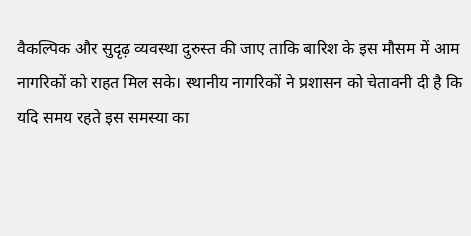वैकल्पिक और सुदृढ़ व्यवस्था दुरुस्त की जाए ताकि बारिश के इस मौसम में आम नागरिकों को राहत मिल सके। स्थानीय नागरिकों ने प्रशासन को चेतावनी दी है कि यदि समय रहते इस समस्या का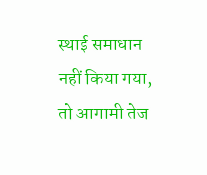स्थाई समाधान नहीं किया गया, तो आगामी तेज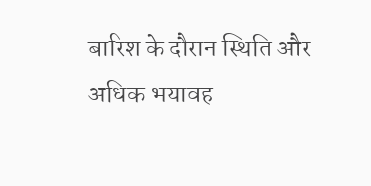बारिश के दौरान स्थिति और अधिक भयावह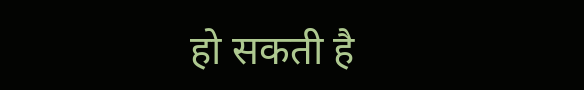हो सकती है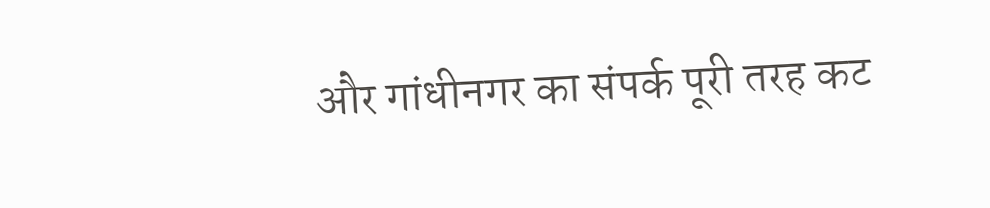और गांधीनगर का संपर्क पूरी तरह कट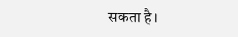सकता है।